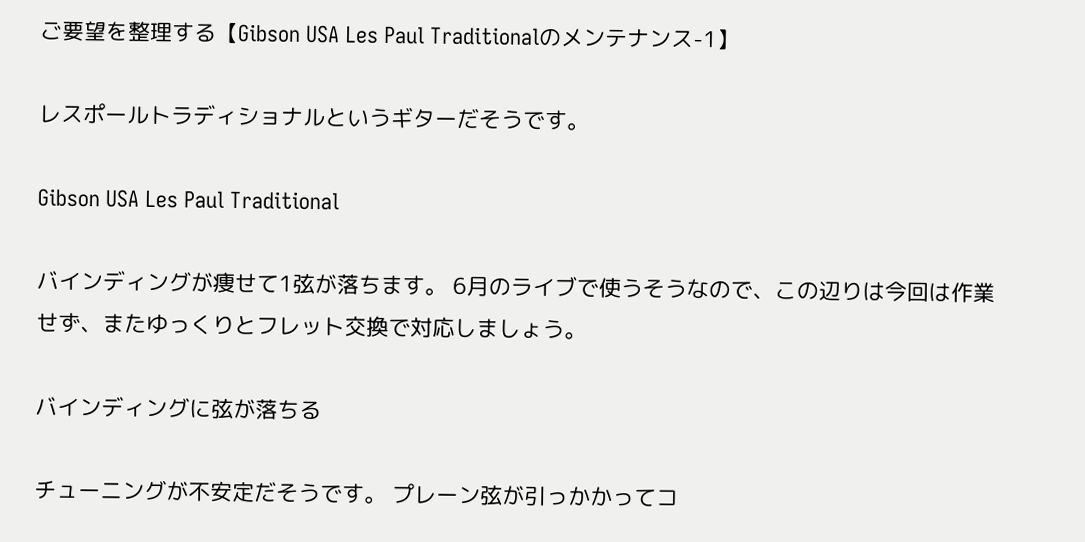ご要望を整理する【Gibson USA Les Paul Traditionalのメンテナンス-1】

レスポールトラディショナルというギターだそうです。

Gibson USA Les Paul Traditional

バインディングが痩せて1弦が落ちます。 6月のライブで使うそうなので、この辺りは今回は作業せず、またゆっくりとフレット交換で対応しましょう。

バインディングに弦が落ちる

チューニングが不安定だそうです。 プレーン弦が引っかかってコ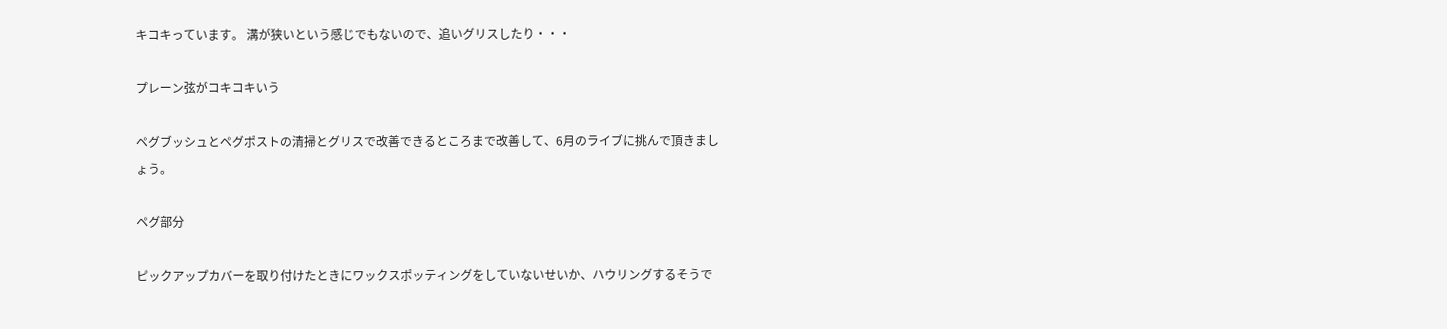キコキっています。 溝が狭いという感じでもないので、追いグリスしたり・・・

プレーン弦がコキコキいう

ペグブッシュとペグポストの清掃とグリスで改善できるところまで改善して、6月のライブに挑んで頂きましょう。

ペグ部分

ピックアップカバーを取り付けたときにワックスポッティングをしていないせいか、ハウリングするそうで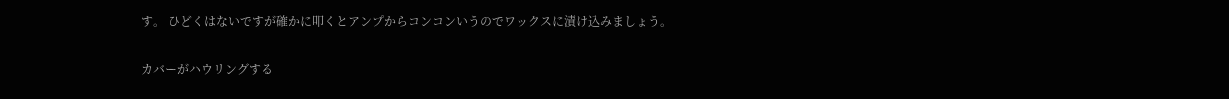す。 ひどくはないですが確かに叩くとアンプからコンコンいうのでワックスに漬け込みましょう。

カバーがハウリングする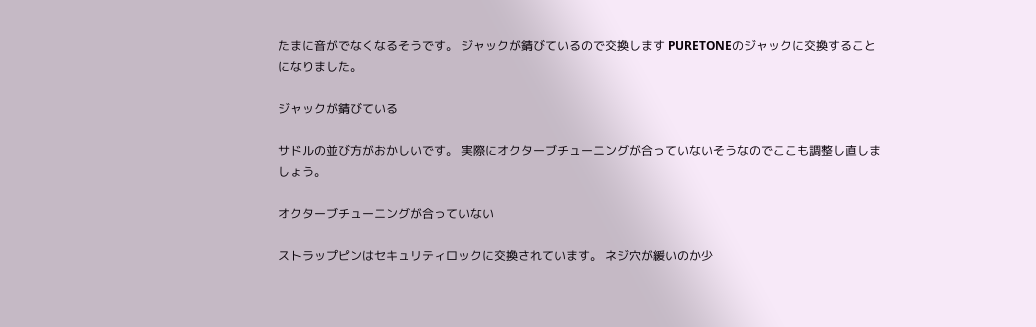たまに音がでなくなるそうです。 ジャックが錆びているので交換します PURETONEのジャックに交換することになりました。

ジャックが錆びている

サドルの並び方がおかしいです。 実際にオクターブチューニングが合っていないそうなのでここも調整し直しましょう。

オクターブチューニングが合っていない

ストラップピンはセキュリティロックに交換されています。 ネジ穴が緩いのか少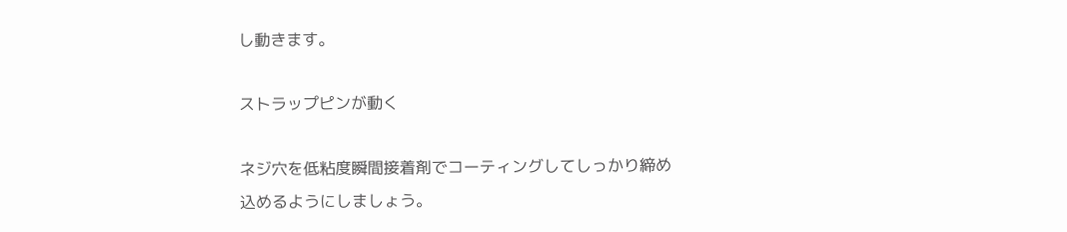し動きます。

ストラップピンが動く

ネジ穴を低粘度瞬間接着剤でコーティングしてしっかり締め込めるようにしましょう。